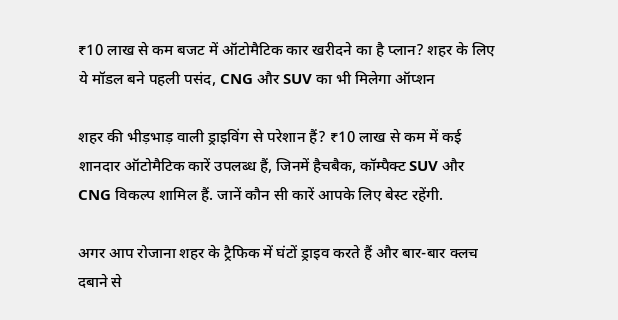₹10 लाख से कम बजट में ऑटोमैटिक कार खरीदने का है प्लान? शहर के लिए ये मॉडल बने पहली पसंद, CNG और SUV का भी मिलेगा ऑप्शन

शहर की भीड़भाड़ वाली ड्राइविंग से परेशान हैं? ₹10 लाख से कम में कई शानदार ऑटोमैटिक कारें उपलब्ध हैं, जिनमें हैचबैक, कॉम्पैक्ट SUV और CNG विकल्प शामिल हैं. जानें कौन सी कारें आपके लिए बेस्ट रहेंगी.

अगर आप रोजाना शहर के ट्रैफिक में घंटों ड्राइव करते हैं और बार-बार क्लच दबाने से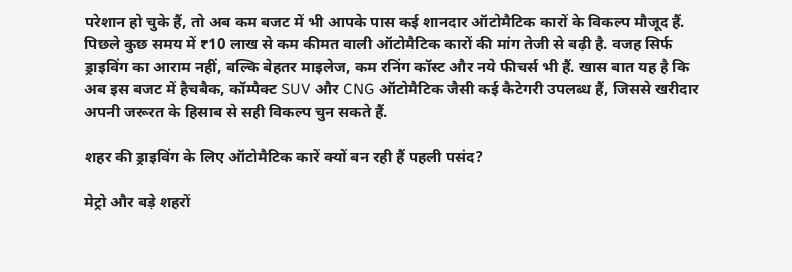परेशान हो चुके हैं, तो अब कम बजट में भी आपके पास कई शानदार ऑटोमैटिक कारों के विकल्प मौजूद हैं. पिछले कुछ समय में ₹10 लाख से कम कीमत वाली ऑटोमैटिक कारों की मांग तेजी से बढ़ी है. वजह सिर्फ ड्राइविंग का आराम नहीं, बल्कि बेहतर माइलेज, कम रनिंग कॉस्ट और नये फीचर्स भी हैं. खास बात यह है कि अब इस बजट में हैचबैक, कॉम्पैक्ट SUV और CNG ऑटोमैटिक जैसी कई कैटेगरी उपलब्ध हैं, जिससे खरीदार अपनी जरूरत के हिसाब से सही विकल्प चुन सकते हैं.

शहर की ड्राइविंग के लिए ऑटोमैटिक कारें क्यों बन रही हैं पहली पसंद?

मेट्रो और बड़े शहरों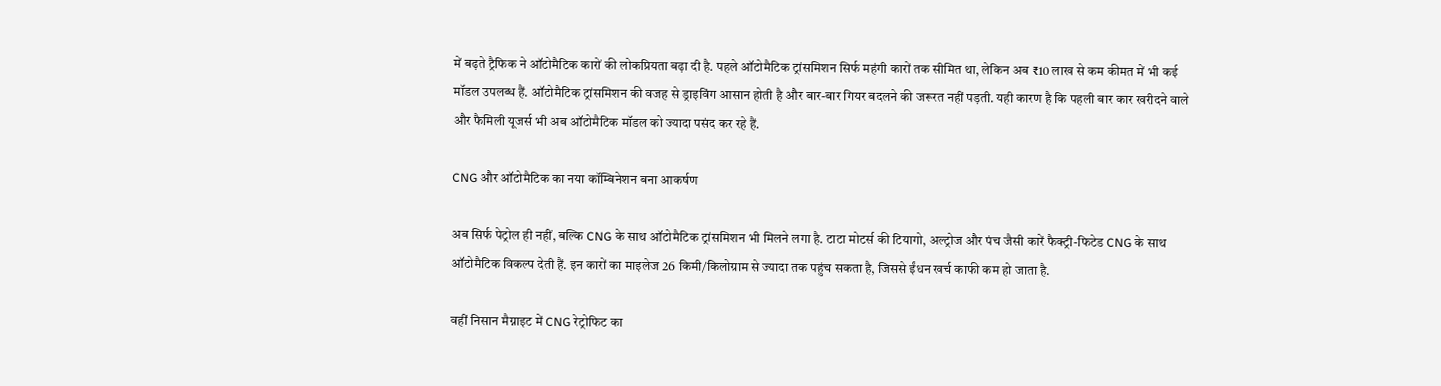में बढ़ते ट्रैफिक ने ऑटोमैटिक कारों की लोकप्रियता बढ़ा दी है. पहले ऑटोमैटिक ट्रांसमिशन सिर्फ महंगी कारों तक सीमित था, लेकिन अब ₹10 लाख से कम कीमत में भी कई मॉडल उपलब्ध हैं. ऑटोमैटिक ट्रांसमिशन की वजह से ड्राइविंग आसान होती है और बार-बार गियर बदलने की जरूरत नहीं पड़ती. यही कारण है कि पहली बार कार खरीदने वाले और फैमिली यूजर्स भी अब ऑटोमैटिक मॉडल को ज्यादा पसंद कर रहे हैं.

CNG और ऑटोमैटिक का नया कॉम्बिनेशन बना आकर्षण

अब सिर्फ पेट्रोल ही नहीं, बल्कि CNG के साथ ऑटोमैटिक ट्रांसमिशन भी मिलने लगा है. टाटा मोटर्स की टियागो, अल्ट्रोज और पंच जैसी कारें फैक्ट्री-फिटेड CNG के साथ ऑटोमैटिक विकल्प देती हैं. इन कारों का माइलेज 26 किमी/किलोग्राम से ज्यादा तक पहुंच सकता है, जिससे ईंधन खर्च काफी कम हो जाता है.

वहीं निसान मैग्नाइट में CNG रेट्रोफिट का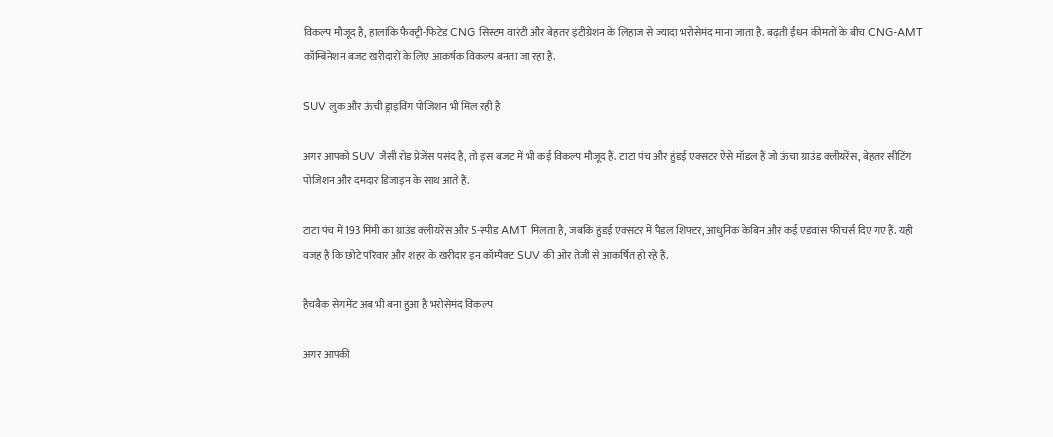विकल्प मौजूद है, हालांकि फैक्ट्री-फिटेड CNG सिस्टम वारंटी और बेहतर इंटीग्रेशन के लिहाज से ज्यादा भरोसेमंद माना जाता है. बढ़ती ईंधन कीमतों के बीच CNG-AMT कॉम्बिनेशन बजट खरीदारों के लिए आकर्षक विकल्प बनता जा रहा है.

SUV लुक और ऊंची ड्राइविंग पोजिशन भी मिल रही है

अगर आपको SUV जैसी रोड प्रेजेंस पसंद है, तो इस बजट में भी कई विकल्प मौजूद हैं. टाटा पंच और हुंडई एक्सटर ऐसे मॉडल हैं जो ऊंचा ग्राउंड क्लीयरेंस, बेहतर सीटिंग पोजिशन और दमदार डिजाइन के साथ आते हैं.

टाटा पंच में 193 मिमी का ग्राउंड क्लीयरेंस और 5-स्पीड AMT मिलता है, जबकि हुंडई एक्सटर में पैडल शिफ्टर, आधुनिक केबिन और कई एडवांस फीचर्स दिए गए हैं. यही वजह है कि छोटे परिवार और शहर के खरीदार इन कॉम्पैक्ट SUV की ओर तेजी से आकर्षित हो रहे हैं.

हैचबैक सेगमेंट अब भी बना हुआ है भरोसेमंद विकल्प

अगर आपकी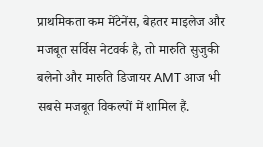प्राथमिकता कम मेंटेनेंस, बेहतर माइलेज और मजबूत सर्विस नेटवर्क है, तो मारुति सुजुकी बलेनो और मारुति डिजायर AMT आज भी सबसे मजबूत विकल्पों में शामिल हैं.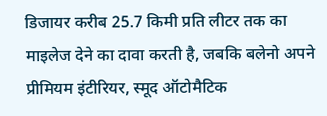डिजायर करीब 25.7 किमी प्रति लीटर तक का माइलेज देने का दावा करती है, जबकि बलेनो अपने प्रीमियम इंटीरियर, स्मूद ऑटोमैटिक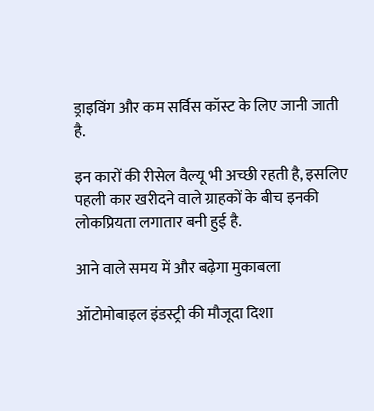ड्राइविंग और कम सर्विस कॉस्ट के लिए जानी जाती है.

इन कारों की रीसेल वैल्यू भी अच्छी रहती है, इसलिए पहली कार खरीदने वाले ग्राहकों के बीच इनकी लोकप्रियता लगातार बनी हुई है.

आने वाले समय में और बढ़ेगा मुकाबला

ऑटोमोबाइल इंडस्ट्री की मौजूदा दिशा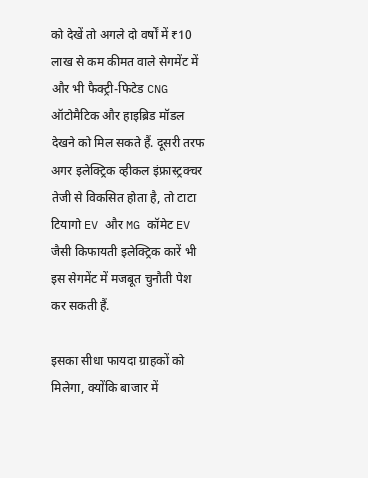को देखें तो अगले दो वर्षों में ₹10 लाख से कम कीमत वाले सेगमेंट में और भी फैक्ट्री-फिटेड CNG ऑटोमैटिक और हाइब्रिड मॉडल देखने को मिल सकते हैं. दूसरी तरफ अगर इलेक्ट्रिक व्हीकल इंफ्रास्ट्रक्चर तेजी से विकसित होता है, तो टाटा टियागो EV और MG कॉमेट EV जैसी किफायती इलेक्ट्रिक कारें भी इस सेगमेंट में मजबूत चुनौती पेश कर सकती हैं.

इसका सीधा फायदा ग्राहकों को मिलेगा, क्योंकि बाजार में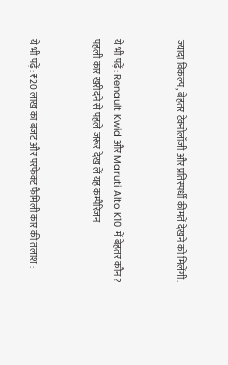ज्यादा विकल्प, बेहतर टेक्नोलॉजी और प्रतिस्पर्धी कीमतें देखने को मिलेंगी.


ये भी पढ़ें: Renault Kwid और Maruti Alto K10 में बेहतर कौन? पहली कार खरीदने से पहले जरूर देख लें यह कम्पैरिजन


ये भी पढ़ें: ₹20 लाख का बजट और परफेक्ट फैमिली कार की तलाश :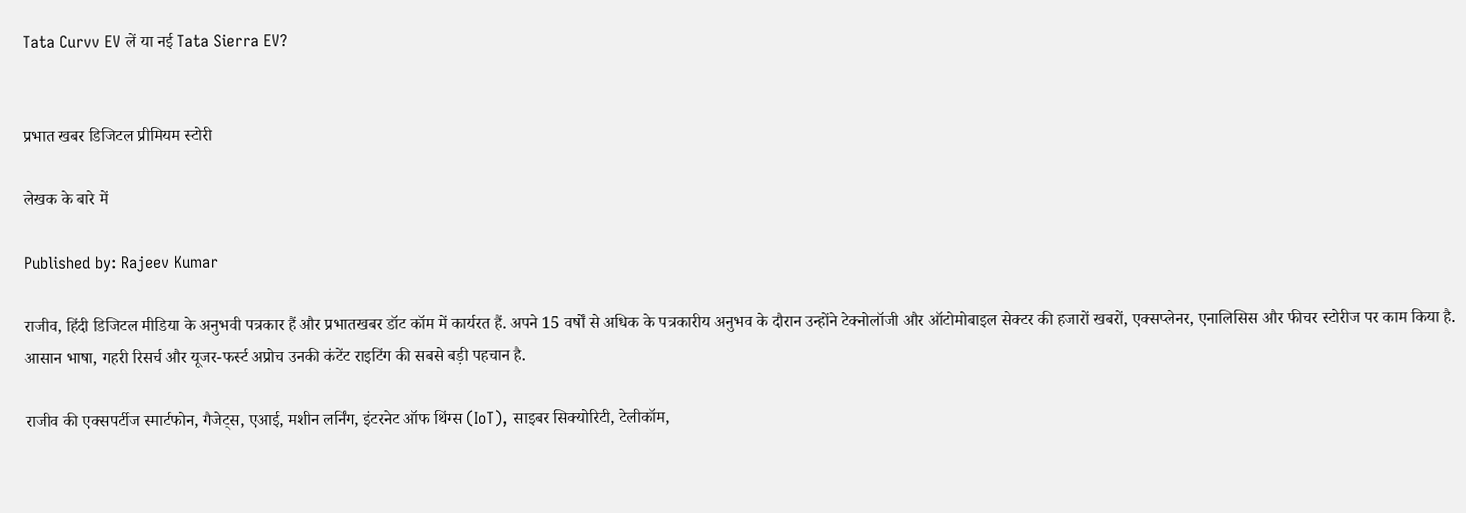Tata Curvv EV लें या नई Tata Sierra EV?


प्रभात खबर डिजिटल प्रीमियम स्टोरी

लेखक के बारे में

Published by: Rajeev Kumar

राजीव, हिंदी डिजिटल मीडिया के अनुभवी पत्रकार हैं और प्रभातखबर डॉट कॉम में कार्यरत हैं. अपने 15 वर्षों से अधिक के पत्रकारीय अनुभव के दौरान उन्होंने टेक्नोलॉजी और ऑटोमोबाइल सेक्टर की हजारों खबरों, एक्सप्लेनर, एनालिसिस और फीचर स्टोरीज पर काम किया है. आसान भाषा, गहरी रिसर्च और यूजर-फर्स्ट अप्रोच उनकी कंटेंट राइटिंग की सबसे बड़ी पहचान है.

राजीव की एक्सपर्टीज स्मार्टफोन, गैजेट्स, एआई, मशीन लर्निंग, इंटरनेट ऑफ थिंग्स (IoT), साइबर सिक्योरिटी, टेलीकॉम,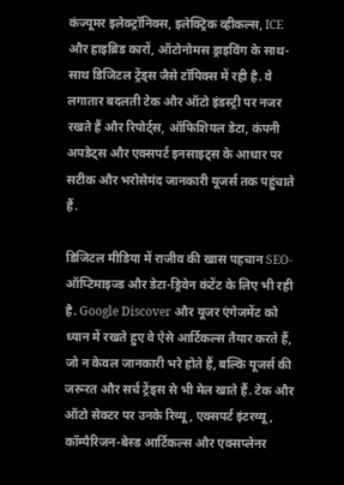कंज्यूमर इलेक्ट्रॉनिक्स, इलेक्ट्रिक व्हीकल्स, ICE और हाइब्रिड कारों, ऑटोनोमस ड्राइविंग के साथ-साथ डिजिटल ट्रेंड्स जैसे टॉपिक्स में रही है. वे लगातार बदलती टेक और ऑटो इंडस्ट्री पर नजर रखते हैं और रिपोर्ट्स, ऑफिशियल डेटा, कंपनी अपडेट्स और एक्सपर्ट इनसाइट्स के आधार पर सटीक और भरोसेमंद जानकारी यूजर्स तक पहुंचाते हैं.

डिजिटल मीडिया में राजीव की खास पहचान SEO-ऑप्टिमाइज्ड और डेटा-ड्रिवेन कंटेंट के लिए भी रही है. Google Discover और यूजर एंगेजमेंट को ध्यान में रखते हुए वे ऐसे आर्टिकल्स तैयार करते हैं, जो न केवल जानकारी भरे होते हैं, बल्कि यूजर्स की जरूरत और सर्च ट्रेंड्स से भी मेल खाते हैं. टेक और ऑटो सेक्टर पर उनके रिव्यू, एक्सपर्ट इंटरव्यू, कॉम्पैरिजन-बेस्ड आर्टिकल्स और एक्सप्लेनर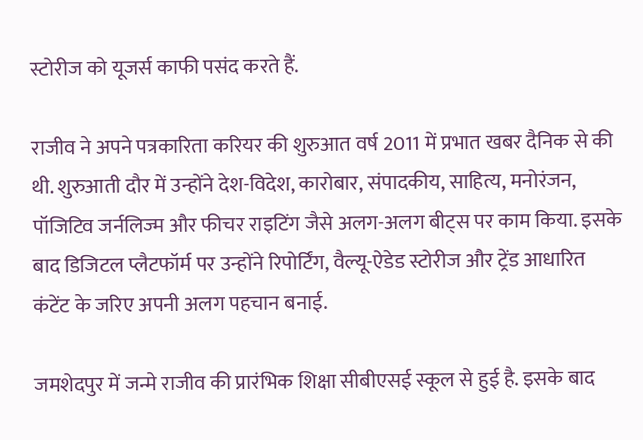स्टोरीज को यूजर्स काफी पसंद करते हैं.

राजीव ने अपने पत्रकारिता करियर की शुरुआत वर्ष 2011 में प्रभात खबर दैनिक से की थी. शुरुआती दौर में उन्होंने देश-विदेश, कारोबार, संपादकीय, साहित्य, मनोरंजन, पॉजिटिव जर्नलिज्म और फीचर राइटिंग जैसे अलग-अलग बीट्स पर काम किया. इसके बाद डिजिटल प्लैटफॉर्म पर उन्होंने रिपोर्टिंग, वैल्यू-ऐडेड स्टोरीज और ट्रेंड आधारित कंटेंट के जरिए अपनी अलग पहचान बनाई.

जमशेदपुर में जन्मे राजीव की प्रारंभिक शिक्षा सीबीएसई स्कूल से हुई है. इसके बाद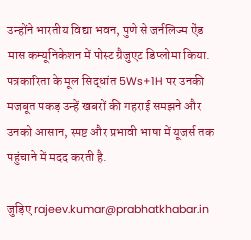उन्होंने भारतीय विद्या भवन, पुणे से जर्नलिज्म ऐंड मास कम्यूनिकेशन में पोस्ट ग्रैजुएट डिप्लोमा किया. पत्रकारिता के मूल सिद्धांत 5Ws+1H पर उनकी मजबूत पकड़ उन्हें खबरों की गहराई समझने और उनको आसान, स्पष्ट और प्रभावी भाषा में यूजर्स तक पहुंचाने में मदद करती है.

जुड़िए rajeev.kumar@prabhatkhabar.in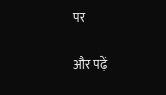पर

और पढ़ें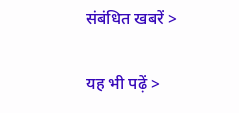संबंधित खबरें >

यह भी पढ़ें >